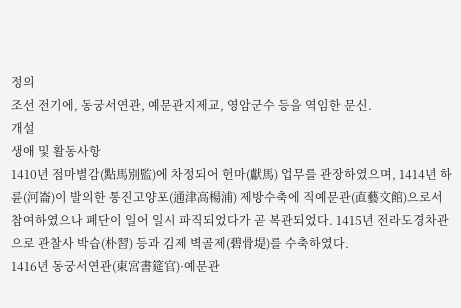정의
조선 전기에, 동궁서연관, 예문관지제교, 영암군수 등을 역임한 문신.
개설
생애 및 활동사항
1410년 점마별감(點馬別監)에 차정되어 헌마(獻馬) 업무를 관장하였으며, 1414년 하륜(河崙)이 발의한 통진고양포(通津高楊浦) 제방수축에 직예문관(直藝文館)으로서 참여하였으나 폐단이 일어 일시 파직되었다가 곧 복관되었다. 1415년 전라도경차관으로 관찰사 박습(朴習) 등과 김제 벽골제(碧骨堤)를 수축하였다.
1416년 동궁서연관(東宮書筵官)·예문관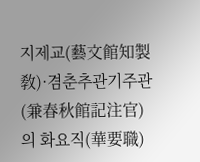지제교(藝文館知製敎)·겸춘추관기주관(兼春秋館記注官)의 화요직(華要職)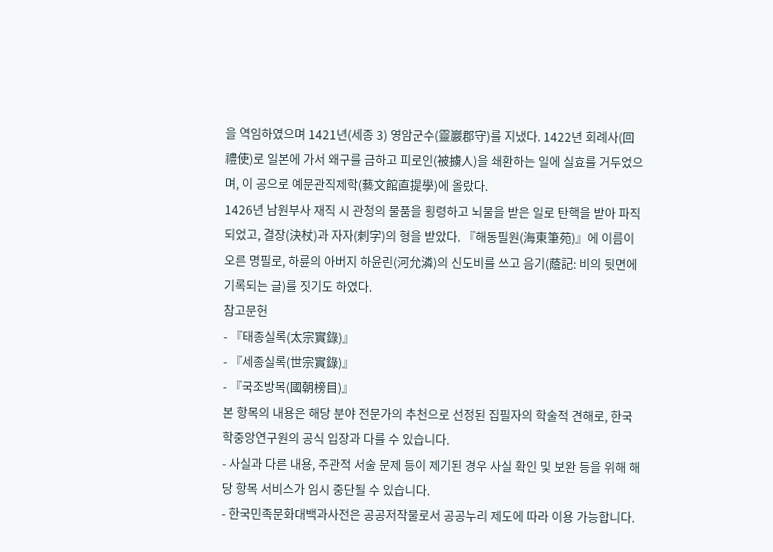을 역임하였으며 1421년(세종 3) 영암군수(靈巖郡守)를 지냈다. 1422년 회례사(回禮使)로 일본에 가서 왜구를 금하고 피로인(被擄人)을 쇄환하는 일에 실효를 거두었으며, 이 공으로 예문관직제학(藝文館直提學)에 올랐다.
1426년 남원부사 재직 시 관청의 물품을 횡령하고 뇌물을 받은 일로 탄핵을 받아 파직되었고, 결장(決杖)과 자자(刺字)의 형을 받았다. 『해동필원(海東筆苑)』에 이름이 오른 명필로, 하륜의 아버지 하윤린(河允潾)의 신도비를 쓰고 음기(蔭記: 비의 뒷면에 기록되는 글)를 짓기도 하였다.
참고문헌
- 『태종실록(太宗實錄)』
- 『세종실록(世宗實錄)』
- 『국조방목(國朝榜目)』
본 항목의 내용은 해당 분야 전문가의 추천으로 선정된 집필자의 학술적 견해로, 한국학중앙연구원의 공식 입장과 다를 수 있습니다.
- 사실과 다른 내용, 주관적 서술 문제 등이 제기된 경우 사실 확인 및 보완 등을 위해 해당 항목 서비스가 임시 중단될 수 있습니다.
- 한국민족문화대백과사전은 공공저작물로서 공공누리 제도에 따라 이용 가능합니다.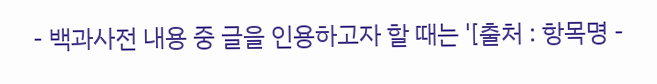- 백과사전 내용 중 글을 인용하고자 할 때는 '[출처 : 항목명 -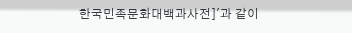한국민족문화대백과사전]'과 같이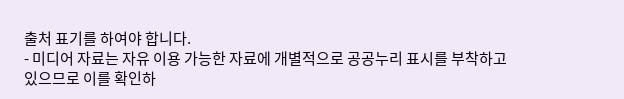출처 표기를 하여야 합니다.
- 미디어 자료는 자유 이용 가능한 자료에 개별적으로 공공누리 표시를 부착하고 있으므로 이를 확인하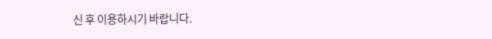신 후 이용하시기 바랍니다.